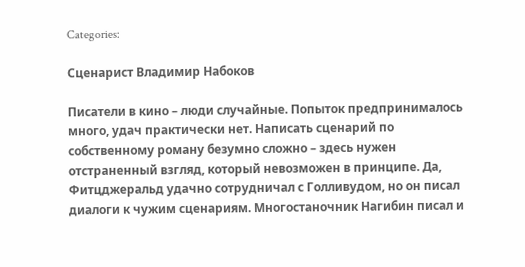Categories:

Сценарист Владимир Набоков

Писатели в кино – люди случайные. Попыток предпринималось много, удач практически нет. Написать сценарий по собственному роману безумно сложно – здесь нужен отстраненный взгляд, который невозможен в принципе. Да, Фитцджеральд удачно сотрудничал с Голливудом, но он писал диалоги к чужим сценариям. Многостаночник Нагибин писал и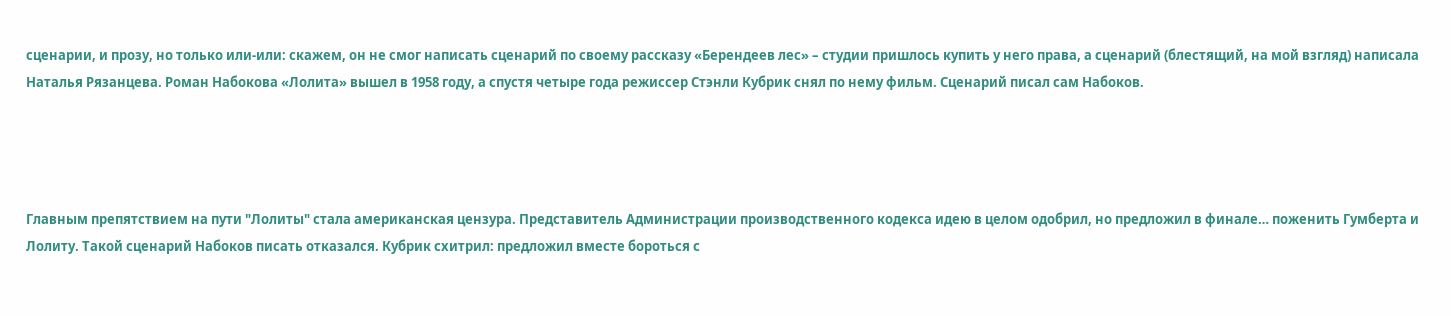сценарии, и прозу, но только или-или: скажем, он не смог написать сценарий по своему рассказу «Берендеев лес» – студии пришлось купить у него права, а сценарий (блестящий, на мой взгляд) написала Наталья Рязанцева. Роман Набокова «Лолита» вышел в 1958 году, а спустя четыре года режиссер Стэнли Кубрик снял по нему фильм. Сценарий писал сам Набоков.




Главным препятствием на пути "Лолиты" стала американская цензура. Представитель Администрации производственного кодекса идею в целом одобрил, но предложил в финале… поженить Гумберта и Лолиту. Такой сценарий Набоков писать отказался. Кубрик схитрил: предложил вместе бороться с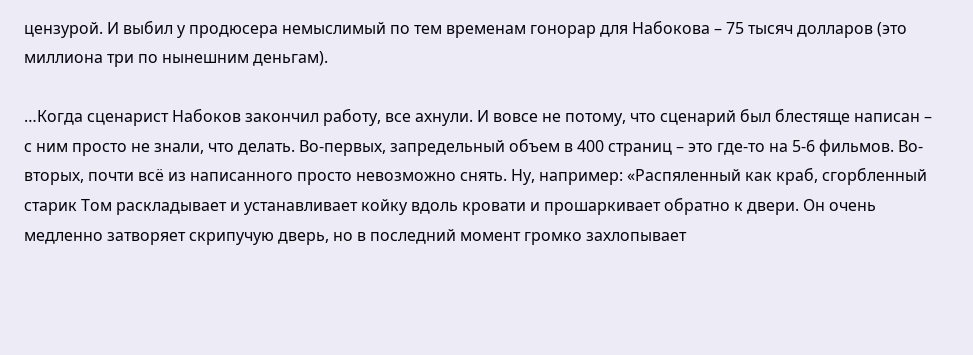цензурой. И выбил у продюсера немыслимый по тем временам гонорар для Набокова – 75 тысяч долларов (это миллиона три по нынешним деньгам).

…Когда сценарист Набоков закончил работу, все ахнули. И вовсе не потому, что сценарий был блестяще написан – с ним просто не знали, что делать. Во-первых, запредельный объем в 400 страниц – это где-то на 5-6 фильмов. Во-вторых, почти всё из написанного просто невозможно снять. Ну, например: «Распяленный как краб, сгорбленный старик Том раскладывает и устанавливает койку вдоль кровати и прошаркивает обратно к двери. Он очень медленно затворяет скрипучую дверь, но в последний момент громко захлопывает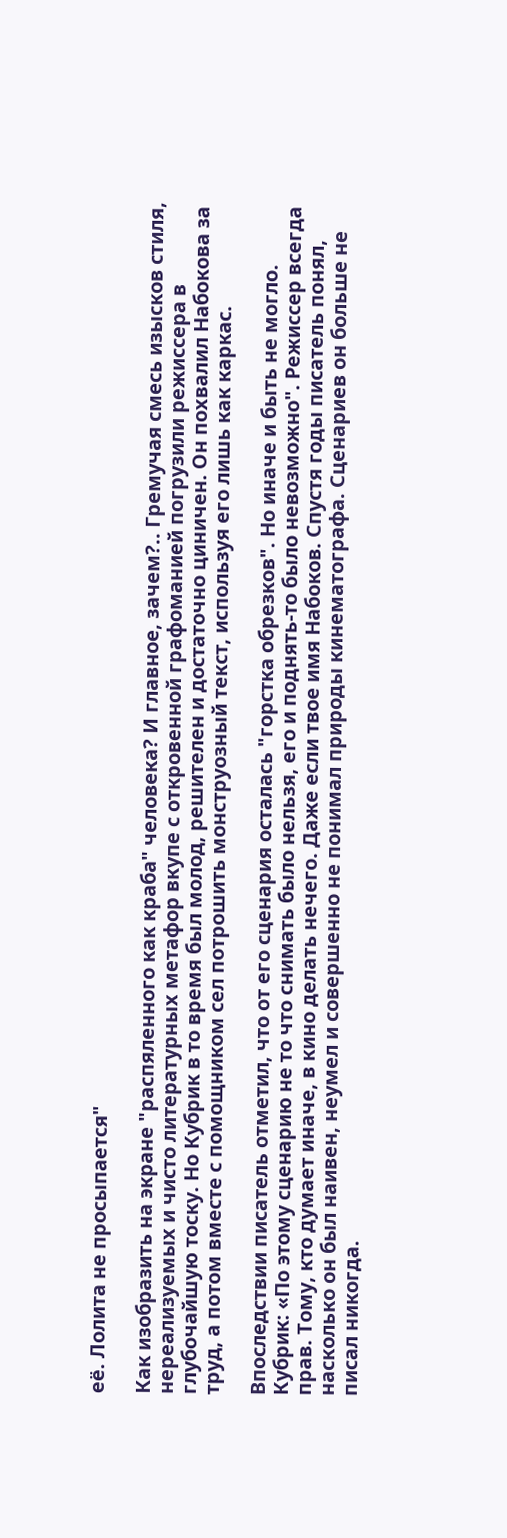её. Лолита не просыпается"

Как изобразить на экране "распяленного как краба" человека? И главное, зачем?.. Гремучая смесь изысков стиля, нереализуемых и чисто литературных метафор вкупе с откровенной графоманией погрузили режиссера в глубочайшую тоску. Но Кубрик в то время был молод, решителен и достаточно циничен. Он похвалил Набокова за труд, а потом вместе с помощником сел потрошить монструозный текст, используя его лишь как каркас.

Впоследствии писатель отметил, что от его сценария осталась "горстка обрезков". Но иначе и быть не могло. Кубрик: «По этому сценарию не то что снимать было нельзя, его и поднять-то было невозможно". Режиссер всегда прав. Тому, кто думает иначе, в кино делать нечего. Даже если твое имя Набоков. Спустя годы писатель понял, насколько он был наивен, неумел и совершенно не понимал природы кинематографа. Сценариев он больше не писал никогда.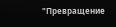"Превращение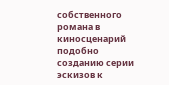собственного романа в киносценарий подобно созданию серии эскизов к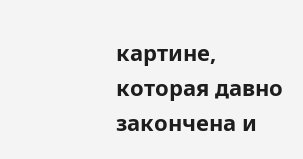картине, которая давно закончена и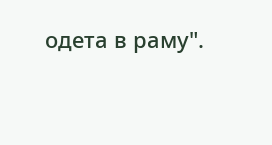одета в раму".